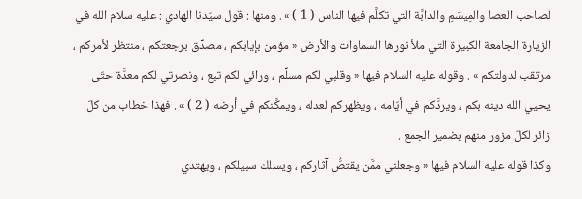لصاحب العصا والمِيسَمِ والدابَّة التي تكلَّم فيها الناس ( 1 ) » . ومنها : قول سيّدنا الهادي : عليه سلام الله في الزيارة الجامعة الكبيرة التي ملأ نورها السماوات والأرض « مؤمن بإيابكم ، مصدِّق برجعتكم ، منتظر لأمركم ، مرتقب لدولتكم » . وقوله عليه السلام فيها « وقلبي لكم مسلِّم ، ورائي لكم تبع ، ونصرتي لكم معدَّة حتّى يحيي الله دينه بكم ، ويردَّكم في أيّامه ، ويظهركم لعدله ، ويمكَّنكم في أرضه ( 2 ) » . فهذا خطاب من كلّ زائر لكلّ مزور منهم بضمير الجمع .
وكذا قوله عليه السلام فيها « وجعلني ممَّن يقتصُّ آثاركم ، ويسلك سبيلكم ، ويهتدي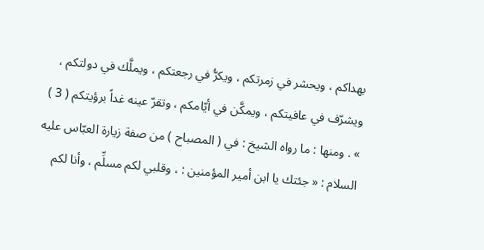بهداكم ، ويحشر في زمرتكم ، ويكرُّ في رجعتكم ، ويملَّك في دولتكم ، ويشرّف في عافيتكم ، ويمكَّن في أيّامكم ، وتقرّ عينه غداً برؤيتكم ( 3 ) » . ومنها : ما رواه الشيخ : في ( المصباح ) من صفة زيارة العبّاس عليه السلام : « جئتك يا ابن أمير المؤمنين : ، وقلبي لكم مسلِّم ، وأنا لكم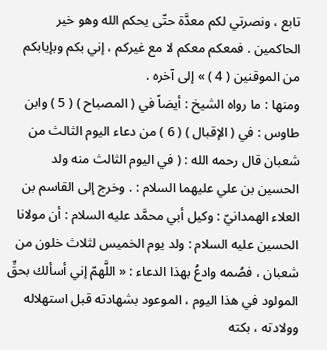تابع ، ونصرتي لكم معدَّة حتّى يحكم الله وهو خير الحاكمين . فمعكم معكم لا مع غيركم ، إني بكم وبإيابكم من الموقنين ( 4 ) » إلى آخره .
ومنها : ما رواه الشيخ : أيضاً في ( المصباح ) ( 5 ) وابن طاوس : في ( الإقبال ) ( 6 ) من دعاء اليوم الثالث من شعبان قال رحمه الله : ( في اليوم الثالث منه ولد الحسين بن علي عليهما السلام : . وخرج إلى القاسم بن العلاء الهمدانيّ : وكيل أبي محمَّد عليه السلام : أن مولانا الحسين عليه السلام : ولد يوم الخميس لثلاث خلون من شعبان ، فصُمه وادعُ بهذا الدعاء : « اللَّهمّ إني أسألك بحقِّ المولود في هذا اليوم ، الموعود بشهادته قبل استهلاله وولادته ، بكته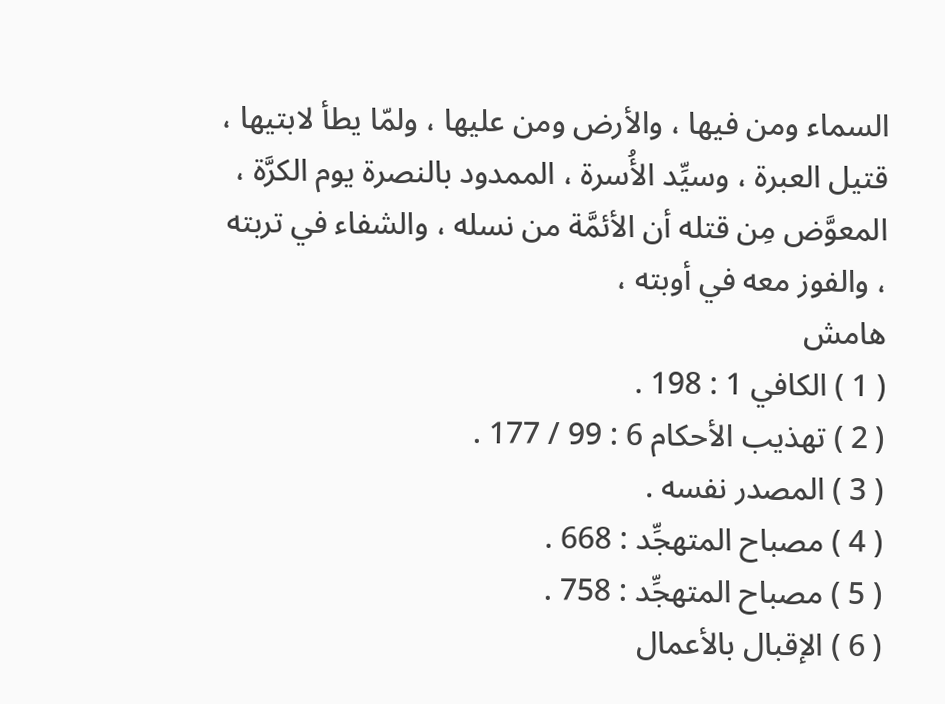السماء ومن فيها ، والأرض ومن عليها ، ولمّا يطأ لابتيها ، قتيل العبرة ، وسيِّد الأُسرة ، الممدود بالنصرة يوم الكرَّة ، المعوَّض مِن قتله أن الأئمَّة من نسله ، والشفاء في تربته ، والفوز معه في أوبته ،
هامش
( 1 ) الكافي 1 : 198 .
( 2 ) تهذيب الأحكام 6 : 99 / 177 .
( 3 ) المصدر نفسه .
( 4 ) مصباح المتهجِّد : 668 .
( 5 ) مصباح المتهجِّد : 758 .
( 6 ) الإقبال بالأعمال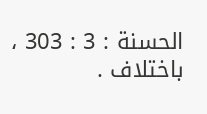الحسنة : 3 : 303 ، باختلاف .